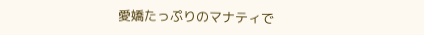愛嬌たっぷりのマナティで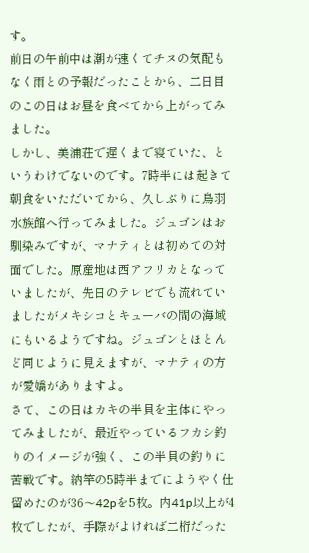す。
前日の午前中は潮が速くてチヌの気配もなく雨との予報だったことから、二日目のこの日はお昼を食べてから上がってみました。
しかし、美浦荘で遅くまで寝ていた、というわけでないのです。7時半には起きて朝食をいただいてから、久しぶりに鳥羽水族館へ行ってみました。ジュゴンはお馴染みですが、マナティとは初めての対面でした。原産地は西アフリカとなっていましたが、先日のテレビでも流れていましたがメキシコとキューバの間の海域にもいるようですね。ジュゴンとほとんど同じように見えますが、マナティの方が愛嬌がありますよ。
さて、この日はカキの半貝を主体にやってみましたが、最近やっているフカシ釣りのイメージが強く、この半貝の釣りに苦戦です。納竿の5時半までにようやく仕留めたのが36〜42pを5枚。内41p以上が4枚でしたが、手際がよければ二桁だった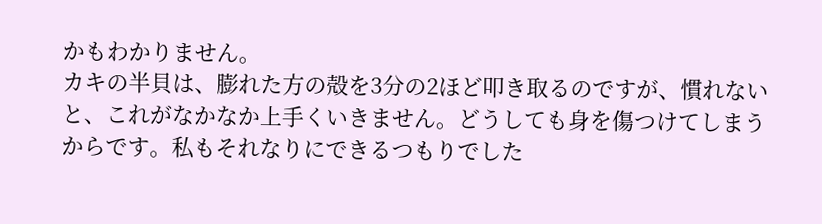かもわかりません。
カキの半貝は、膨れた方の殻を3分の2ほど叩き取るのですが、慣れないと、これがなかなか上手くいきません。どうしても身を傷つけてしまうからです。私もそれなりにできるつもりでした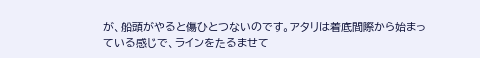が、船頭がやると傷ひとつないのです。アタリは着底間際から始まっている感じで、ラインをたるませて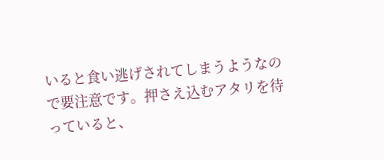いると食い逃げされてしまうようなので要注意です。押さえ込むアタリを待っていると、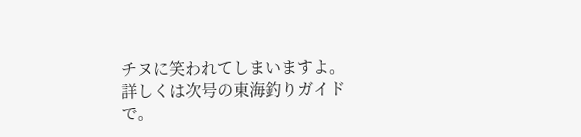チヌに笑われてしまいますよ。
詳しくは次号の東海釣りガイドで。